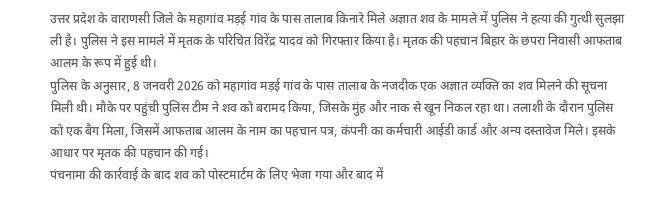उत्तर प्रदेश के वाराणसी जिले के महागांव मड़ई गांव के पास तालाब किनारे मिले अज्ञात शव के मामले में पुलिस ने हत्या की गुत्थी सुलझा ली है। पुलिस ने इस मामले में मृतक के परिचित विरेंद्र यादव को गिरफ्तार किया है। मृतक की पहचान बिहार के छपरा निवासी आफताब आलम के रूप में हुई थी।
पुलिस के अनुसार, 8 जनवरी 2026 को महागांव मड़ई गांव के पास तालाब के नजदीक एक अज्ञात व्यक्ति का शव मिलने की सूचना मिली थी। मौके पर पहुंची पुलिस टीम ने शव को बरामद किया, जिसके मुंह और नाक से खून निकल रहा था। तलाशी के दौरान पुलिस को एक बैग मिला, जिसमें आफताब आलम के नाम का पहचान पत्र, कंपनी का कर्मचारी आईडी कार्ड और अन्य दस्तावेज मिले। इसके आधार पर मृतक की पहचान की गई।
पंचनामा की कार्रवाई के बाद शव को पोस्टमार्टम के लिए भेजा गया और बाद में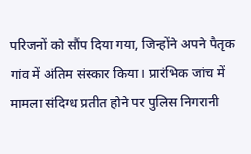परिजनों को सौंप दिया गया, जिन्होंने अपने पैतृक गांव में अंतिम संस्कार किया। प्रारंभिक जांच में मामला संदिग्ध प्रतीत होने पर पुलिस निगरानी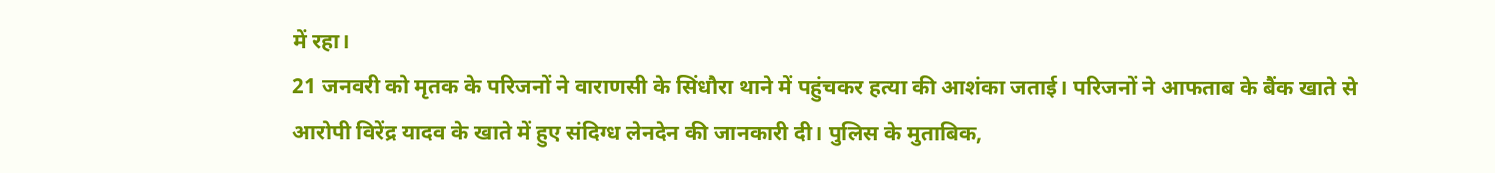में रहा।
21 जनवरी को मृतक के परिजनों ने वाराणसी के सिंधौरा थाने में पहुंचकर हत्या की आशंका जताई। परिजनों ने आफताब के बैंक खाते से आरोपी विरेंद्र यादव के खाते में हुए संदिग्ध लेनदेन की जानकारी दी। पुलिस के मुताबिक,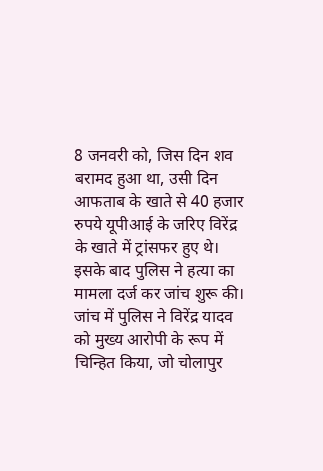8 जनवरी को, जिस दिन शव बरामद हुआ था, उसी दिन आफताब के खाते से 40 हजार रुपये यूपीआई के जरिए विरेंद्र के खाते में ट्रांसफर हुए थे। इसके बाद पुलिस ने हत्या का मामला दर्ज कर जांच शुरू की।
जांच में पुलिस ने विरेंद्र यादव को मुख्य आरोपी के रूप में चिन्हित किया, जो चोलापुर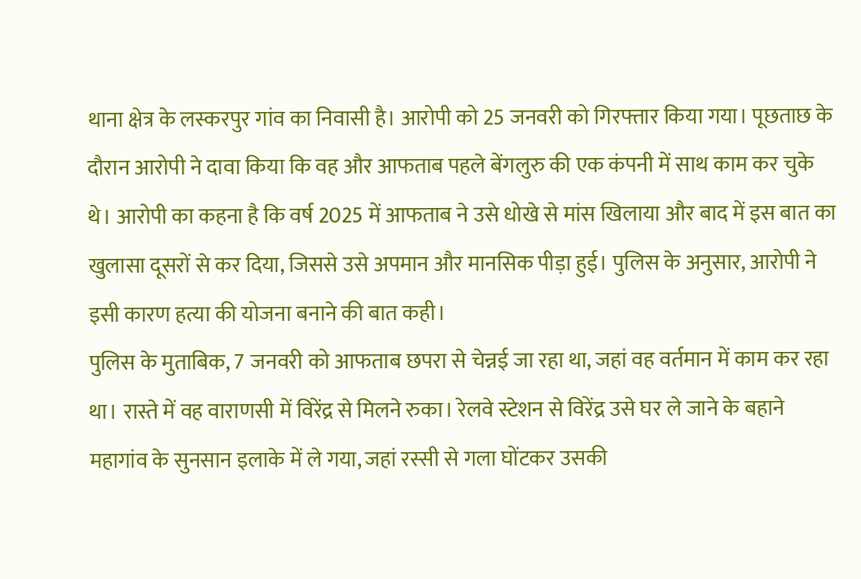थाना क्षेत्र के लस्करपुर गांव का निवासी है। आरोपी को 25 जनवरी को गिरफ्तार किया गया। पूछताछ के दौरान आरोपी ने दावा किया कि वह और आफताब पहले बेंगलुरु की एक कंपनी में साथ काम कर चुके थे। आरोपी का कहना है कि वर्ष 2025 में आफताब ने उसे धोखे से मांस खिलाया और बाद में इस बात का खुलासा दूसरों से कर दिया, जिससे उसे अपमान और मानसिक पीड़ा हुई। पुलिस के अनुसार, आरोपी ने इसी कारण हत्या की योजना बनाने की बात कही।
पुलिस के मुताबिक, 7 जनवरी को आफताब छपरा से चेन्नई जा रहा था, जहां वह वर्तमान में काम कर रहा था। रास्ते में वह वाराणसी में विरेंद्र से मिलने रुका। रेलवे स्टेशन से विरेंद्र उसे घर ले जाने के बहाने महागांव के सुनसान इलाके में ले गया, जहां रस्सी से गला घोंटकर उसकी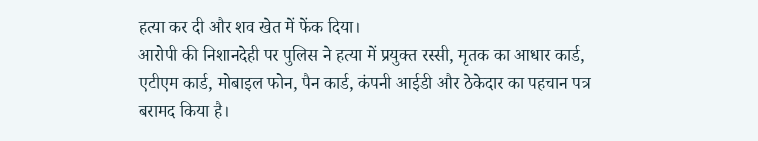हत्या कर दी और शव खेत में फेंक दिया।
आरोपी की निशानदेही पर पुलिस ने हत्या में प्रयुक्त रस्सी, मृतक का आधार कार्ड, एटीएम कार्ड, मोबाइल फोन, पैन कार्ड, कंपनी आईडी और ठेकेदार का पहचान पत्र बरामद किया है।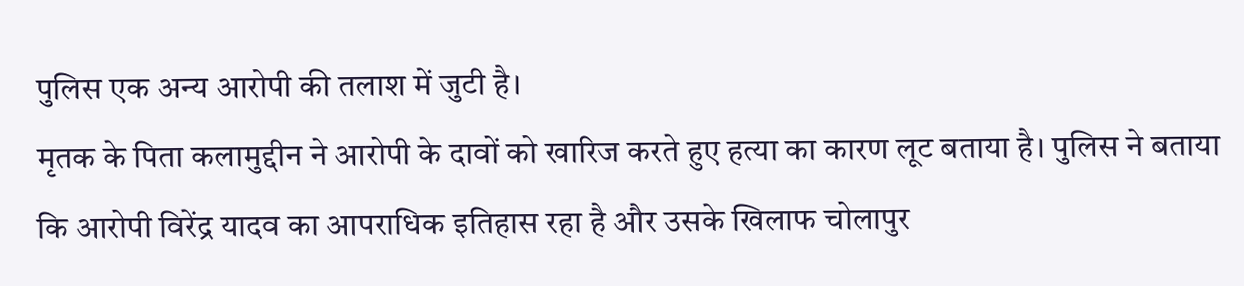पुलिस एक अन्य आरोपी की तलाश में जुटी है।
मृतक के पिता कलामुद्दीन ने आरोपी के दावों को खारिज करते हुए हत्या का कारण लूट बताया है। पुलिस ने बताया कि आरोपी विरेंद्र यादव का आपराधिक इतिहास रहा है और उसके खिलाफ चोलापुर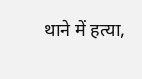थाने में हत्या,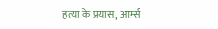हत्या के प्रयास, आर्म्स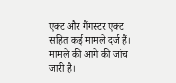एक्ट और गैंगस्टर एक्ट सहित कई मामले दर्ज हैं। मामले की आगे की जांच जारी है।